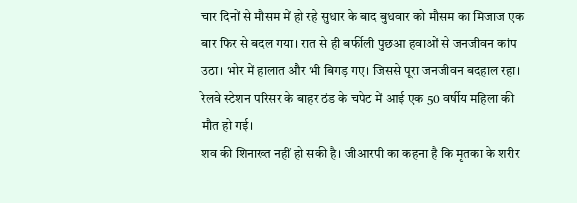चार दिनों से मौसम में हो रहे सुधार के बाद बुधवार को मौसम का मिजाज एक बार फिर से बदल गया। रात से ही बर्फीली पुछआ हवाओं से जनजीवन कांप उठा। भोर में हालात और भी बिगड़ गए। जिससे पूरा जनजीवन बदहाल रहा। रेलवे स्टेशन परिसर के बाहर ठंड के चपेट में आई एक 50 वर्षीय महिला की मौत हो गई।
शव की शिनाख्त नहीं हो सकी है। जीआरपी का कहना है कि मृतका के शरीर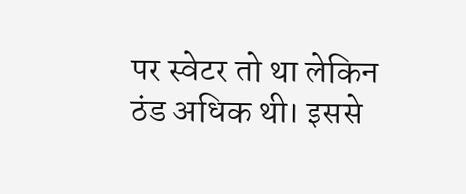पर स्वेटर तो था लेकिन ठंड अधिक थी। इससे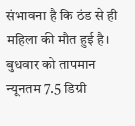संभावना है कि ठंड से ही महिला की मौत हुई है। बुधवार को तापमान न्यूनतम 7.5 डिग्री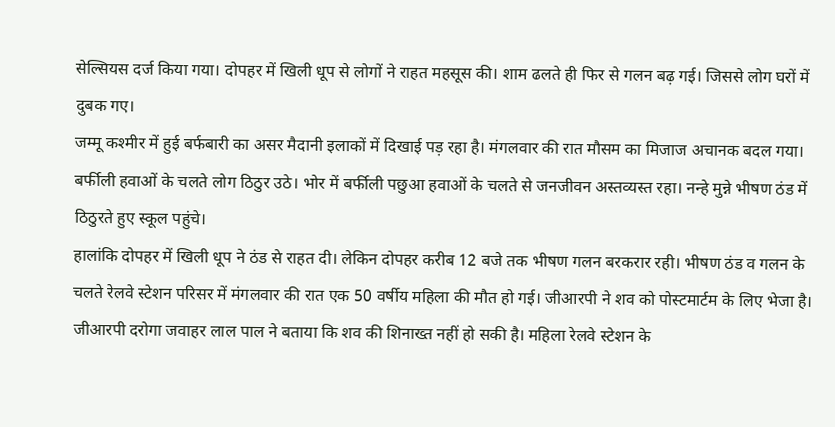सेल्सियस दर्ज किया गया। दोपहर में खिली धूप से लोगों ने राहत महसूस की। शाम ढलते ही फिर से गलन बढ़ गई। जिससे लोग घरों में दुबक गए।
जम्मू कश्मीर में हुई बर्फबारी का असर मैदानी इलाकों में दिखाई पड़ रहा है। मंगलवार की रात मौसम का मिजाज अचानक बदल गया। बर्फीली हवाओं के चलते लोग ठिठुर उठे। भोर में बर्फीली पछुआ हवाओं के चलते से जनजीवन अस्तव्यस्त रहा। नन्हे मुन्ने भीषण ठंड में ठिठुरते हुए स्कूल पहुंचे।
हालांकि दोपहर में खिली धूप ने ठंड से राहत दी। लेकिन दोपहर करीब 12 बजे तक भीषण गलन बरकरार रही। भीषण ठंड व गलन के चलते रेलवे स्टेशन परिसर में मंगलवार की रात एक 50 वर्षीय महिला की मौत हो गई। जीआरपी ने शव को पोस्टमार्टम के लिए भेजा है।
जीआरपी दरोगा जवाहर लाल पाल ने बताया कि शव की शिनाख्त नहीं हो सकी है। महिला रेलवे स्टेशन के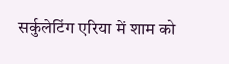सर्कुलेटिंग एरिया में शाम को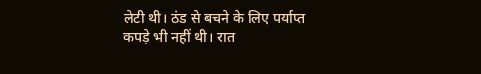लेटी थी। ठंड से बचने के लिए पर्याप्त कपड़े भी नहीं थी। रात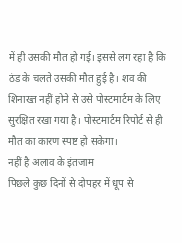में ही उसकी मौत हो गई। इससे लग रहा है कि ठंड के चलते उसकी मौत हुई है। शव की शिनाख्त नहीं होने से उसे पोस्टमार्टम के लिए सुरक्षित रखा गया है। पोस्टमार्टम रिपोर्ट से ही मौत का कारण स्पष्ट हो सकेगा।
नहीं है अलाव के इंतजाम
पिछले कुछ दिनों से दोपहर में धूप से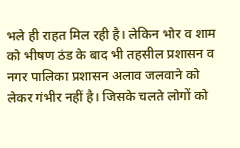भले ही राहत मिल रही है। लेकिन भोर व शाम को भीषण ठंड के बाद भी तहसील प्रशासन व नगर पालिका प्रशासन अलाव जलवाने को लेकर गंभीर नहीं है। जिसके चलते लोगों को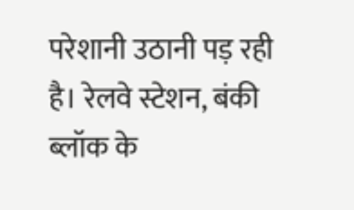परेशानी उठानी पड़ रही है। रेलवे स्टेशन, बंकी ब्लॉक के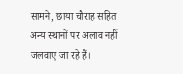सामने, छाया चौराह सहित अन्य स्थानों पर अलाव नहीं जलवाए जा रहे हैं।